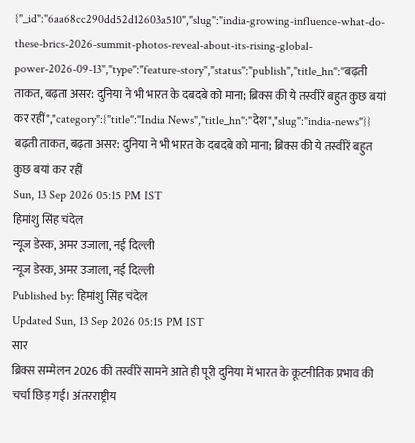{"_id":"6aa68cc290dd52d12603a510","slug":"india-growing-influence-what-do-these-brics-2026-summit-photos-reveal-about-its-rising-global-power-2026-09-13","type":"feature-story","status":"publish","title_hn":"बढ़ती ताकत, बढ़ता असर: दुनिया ने भी भारत के दबदबे को माना; ब्रिक्स की ये तस्वीरें बहुत कुछ बयां कर रहीं","category":{"title":"India News","title_hn":"देश","slug":"india-news"}}
बढ़ती ताकत, बढ़ता असर: दुनिया ने भी भारत के दबदबे को माना; ब्रिक्स की ये तस्वीरें बहुत कुछ बयां कर रहीं
Sun, 13 Sep 2026 05:15 PM IST
हिमांशु सिंह चंदेल
न्यूज डेस्क, अमर उजाला, नई दिल्ली
न्यूज डेस्क, अमर उजाला, नई दिल्ली
Published by: हिमांशु सिंह चंदेल
Updated Sun, 13 Sep 2026 05:15 PM IST
सार
ब्रिक्स सम्मेलन 2026 की तस्वीरें सामने आते ही पूरी दुनिया में भारत के कूटनीतिक प्रभाव की चर्चा छिड़ गई। अंतरराष्ट्रीय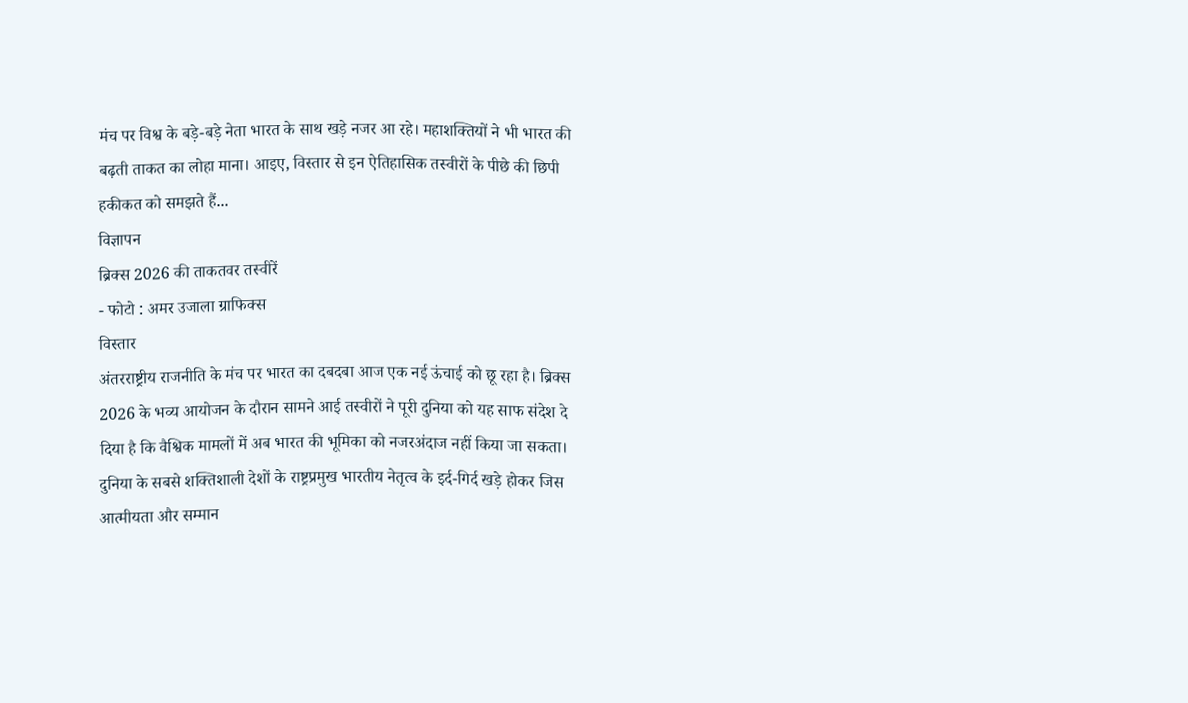मंच पर विश्व के बड़े-बड़े नेता भारत के साथ खड़े नजर आ रहे। महाशक्तियों ने भी भारत की बढ़ती ताकत का लोहा माना। आइए, विस्तार से इन ऐतिहासिक तस्वीरों के पीछे की छिपी हकीकत को समझते हैं...
विज्ञापन
ब्रिक्स 2026 की ताकतवर तस्वीरें
- फोटो : अमर उजाला ग्राफिक्स
विस्तार
अंतरराष्ट्रीय राजनीति के मंच पर भारत का दबदबा आज एक नई ऊंचाई को छू रहा है। ब्रिक्स 2026 के भव्य आयोजन के दौरान सामने आई तस्वीरों ने पूरी दुनिया को यह साफ संदेश दे दिया है कि वैश्विक मामलों में अब भारत की भूमिका को नजरअंदाज नहीं किया जा सकता। दुनिया के सबसे शक्तिशाली देशों के राष्ट्रप्रमुख भारतीय नेतृत्व के इर्द-गिर्द खड़े होकर जिस आत्मीयता और सम्मान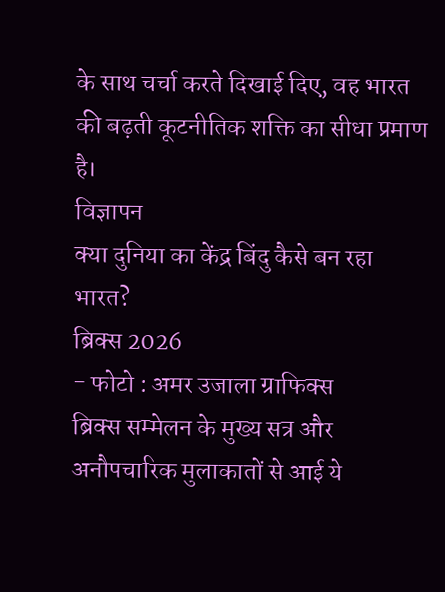के साथ चर्चा करते दिखाई दिए, वह भारत की बढ़ती कूटनीतिक शक्ति का सीधा प्रमाण है।
विज्ञापन
क्या दुनिया का केंद्र बिंदु कैसे बन रहा भारत?
ब्रिक्स 2026
- फोटो : अमर उजाला ग्राफिक्स
ब्रिक्स सम्मेलन के मुख्य सत्र और अनौपचारिक मुलाकातों से आई ये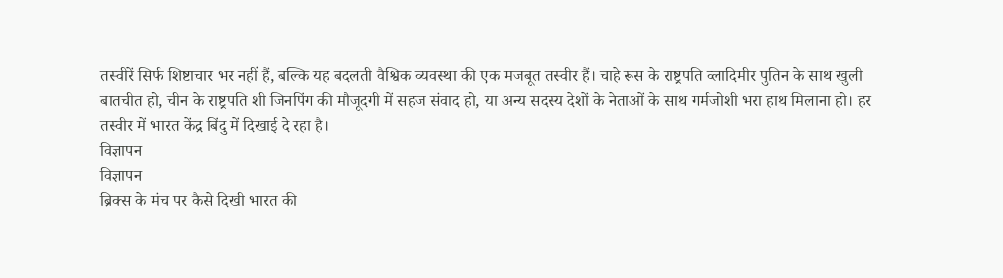तस्वीरें सिर्फ शिष्टाचार भर नहीं हैं, बल्कि यह बदलती वैश्विक व्यवस्था की एक मजबूत तस्वीर हैं। चाहे रूस के राष्ट्रपति व्लादिमीर पुतिन के साथ खुली बातचीत हो, चीन के राष्ट्रपति शी जिनपिंग की मौजूदगी में सहज संवाद हो, या अन्य सदस्य देशों के नेताओं के साथ गर्मजोशी भरा हाथ मिलाना हो। हर तस्वीर में भारत केंद्र बिंदु में दिखाई दे रहा है।
विज्ञापन
विज्ञापन
ब्रिक्स के मंच पर कैसे दिखी भारत की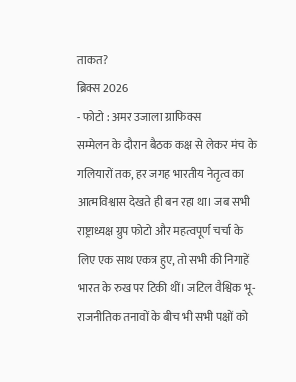ताकत?
ब्रिक्स 2026
- फोटो : अमर उजाला ग्राफिक्स
सम्मेलन के दौरान बैठक कक्ष से लेकर मंच के गलियारों तक, हर जगह भारतीय नेतृत्व का आत्मविश्वास देखते ही बन रहा था। जब सभी राष्ट्राध्यक्ष ग्रुप फोटो और महत्वपूर्ण चर्चा के लिए एक साथ एकत्र हुए, तो सभी की निगाहें भारत के रुख पर टिकी थीं। जटिल वैश्विक भू-राजनीतिक तनावों के बीच भी सभी पक्षों को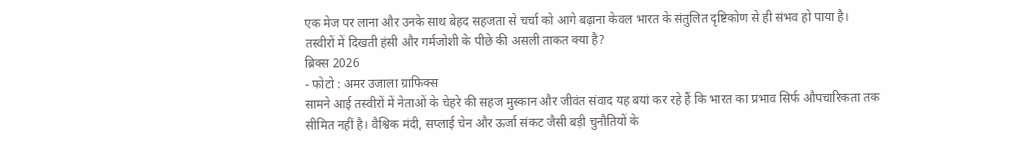एक मेज पर लाना और उनके साथ बेहद सहजता से चर्चा को आगे बढ़ाना केवल भारत के संतुलित दृष्टिकोण से ही संभव हो पाया है।
तस्वीरों में दिखती हंसी और गर्मजोशी के पीछे की असली ताकत क्या है?
ब्रिक्स 2026
- फोटो : अमर उजाला ग्राफिक्स
सामने आई तस्वीरों में नेताओं के चेहरे की सहज मुस्कान और जीवंत संवाद यह बयां कर रहे हैं कि भारत का प्रभाव सिर्फ औपचारिकता तक सीमित नहीं है। वैश्विक मंदी, सप्लाई चेन और ऊर्जा संकट जैसी बड़ी चुनौतियों के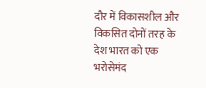दौर में विकासशील और विकसित दोनों तरह के देश भारत को एक भरोसेमंद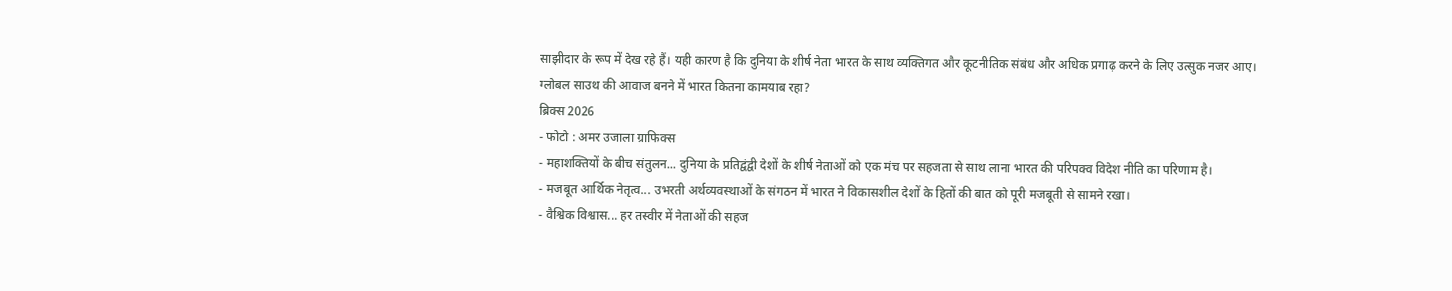साझीदार के रूप में देख रहे हैं। यही कारण है कि दुनिया के शीर्ष नेता भारत के साथ व्यक्तिगत और कूटनीतिक संबंध और अधिक प्रगाढ़ करने के लिए उत्सुक नजर आए।
ग्लोबल साउथ की आवाज बनने में भारत कितना कामयाब रहा?
ब्रिक्स 2026
- फोटो : अमर उजाला ग्राफिक्स
- महाशक्तियों के बीच संतुलन... दुनिया के प्रतिद्वंद्वी देशों के शीर्ष नेताओं को एक मंच पर सहजता से साथ लाना भारत की परिपक्व विदेश नीति का परिणाम है।
- मजबूत आर्थिक नेतृत्व... उभरती अर्थव्यवस्थाओं के संगठन में भारत ने विकासशील देशों के हितों की बात को पूरी मजबूती से सामने रखा।
- वैश्विक विश्वास... हर तस्वीर में नेताओं की सहज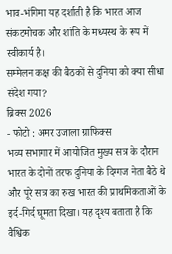भाव-भंगिमा यह दर्शाती है कि भारत आज संकटमोचक और शांति के मध्यस्थ के रूप में स्वीकार्य है।
सम्मेलन कक्ष की बैठकों से दुनिया को क्या सीधा संदेश गया?
ब्रिक्स 2026
- फोटो : अमर उजाला ग्राफिक्स
भव्य सभागार में आयोजित मुख्य सत्र के दौरान भारत के दोनों तरफ दुनिया के दिग्गज नेता बैठे थे और पूरे सत्र का रुख भारत की प्राथमिकताओं के इर्द-गिर्द घूमता दिखा। यह दृश्य बताता है कि वैश्विक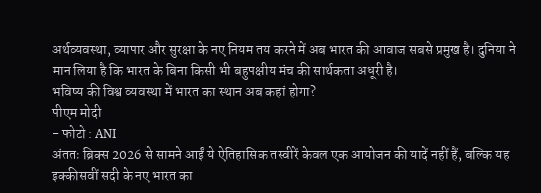अर्थव्यवस्था, व्यापार और सुरक्षा के नए नियम तय करने में अब भारत की आवाज सबसे प्रमुख है। दुनिया ने मान लिया है कि भारत के बिना किसी भी बहुपक्षीय मंच की सार्थकता अधूरी है।
भविष्य की विश्व व्यवस्था में भारत का स्थान अब कहां होगा?
पीएम मोदी
- फोटो : ANI
अंततः ब्रिक्स 2026 से सामने आईं ये ऐतिहासिक तस्वीरें केवल एक आयोजन की यादें नहीं हैं, बल्कि यह इक्कीसवीं सदी के नए भारत का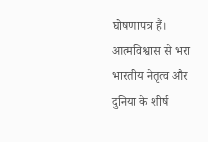घोषणापत्र हैं। आत्मविश्वास से भरा भारतीय नेतृत्व और दुनिया के शीर्ष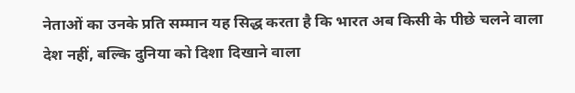नेताओं का उनके प्रति सम्मान यह सिद्ध करता है कि भारत अब किसी के पीछे चलने वाला देश नहीं, बल्कि दुनिया को दिशा दिखाने वाला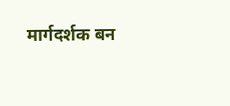मार्गदर्शक बन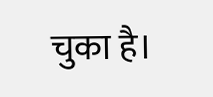चुका है।